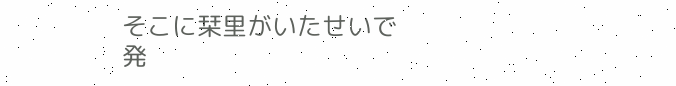そこに栞里がいたせいで
発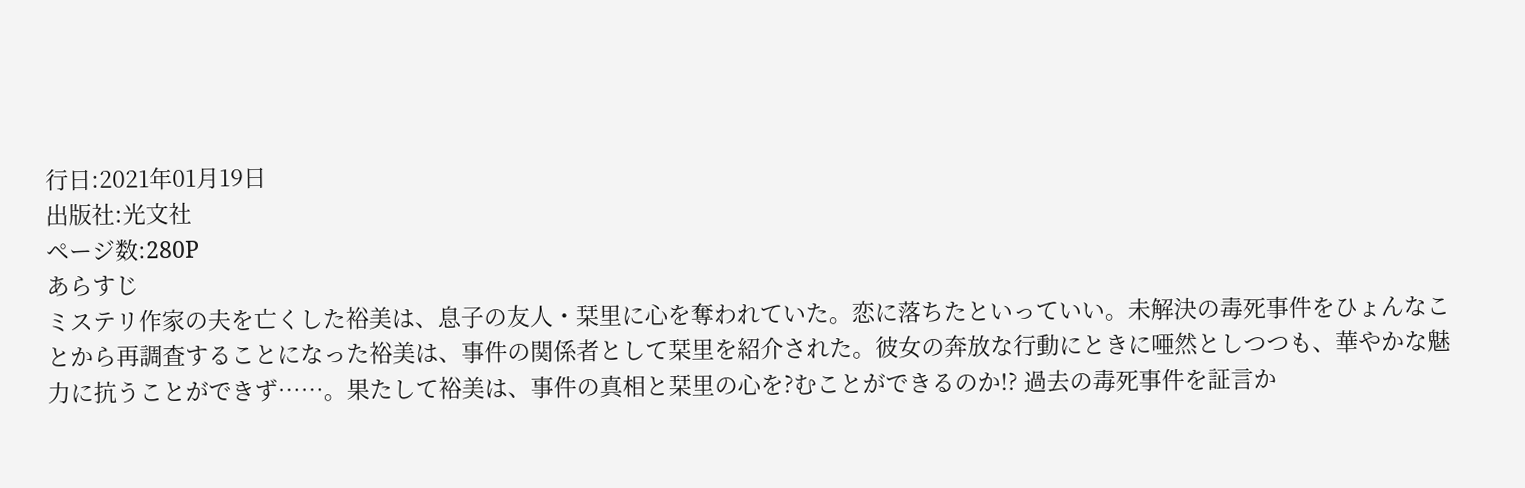行日:2021年01月19日
出版社:光文社
ページ数:280P
あらすじ
ミステリ作家の夫を亡くした裕美は、息子の友人・栞里に心を奪われていた。恋に落ちたといっていい。未解決の毒死事件をひょんなことから再調査することになった裕美は、事件の関係者として栞里を紹介された。彼女の奔放な行動にときに唖然としつつも、華やかな魅力に抗うことができず……。果たして裕美は、事件の真相と栞里の心を?むことができるのか!? 過去の毒死事件を証言か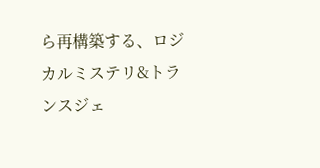ら再構築する、ロジカルミステリ&トランスジェ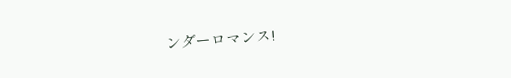ンダーロマンス!